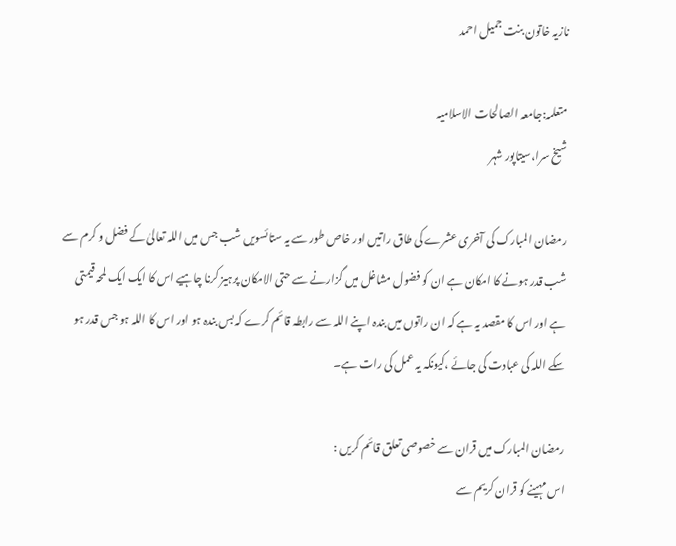نازیہ خاتون بنت جمیل احمد

متعلمہ:جامعہ الصالحات الاسلامیہ
شیخ سرا،سیتاپور شہر

رمضان المبارک کی آخری عشرے کی طاق راتیں اور خاص طور سے یہ ستائسویں شب جس میں اللہ تعالیٰ کے فضل و کرم سے شب قدر ہونے کا امکان ہے ان کو فضول مشاغل میں گزارنے سے حتی الامکان پرہیز کرنا چاہیے اس کا ایک ایک لمحہ قیمتی ہے اور اس کا مقصد یہ ہے کہ ان راتوں میں بندہ اپنے اللہ سے رابطہ قائم کرے کہ بس بندہ ہو اور اس کا اللہ ہو جس قدر ہو سکے اللہ کی عبادت کی جائے ،کیونکہ یہ عمل کی رات ہے۔

رمضان المبارک میں قران سے خصوصی تعلق قائم کریں :
اس مہینے کو قران کریم سے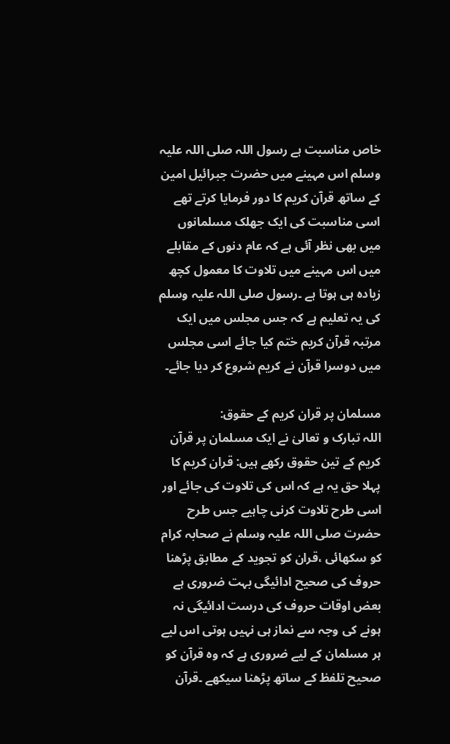خاص مناسبت ہے رسول اللہ صلی اللہ علیہ وسلم اس مہینے میں حضرت جبرائیل امین کے ساتھ قرآن کریم کا دور فرمایا کرتے تھے اسی مناسبت کی ایک جھلک مسلمانوں میں بھی نظر آئی ہے کہ عام دنوں کے مقابلے میں اس مہینے میں تلاوت کا معمول کچھ زیادہ ہی ہوتا ہے ۔رسول صلی اللہ علیہ وسلم کی یہ تعلیم ہے کہ جس مجلس میں ایک مرتبہ قرآن کریم ختم کیا جائے اسی مجلس میں دوسرا قرآن نے کریم شروع کر دیا جائے۔

مسلمان پر قران کریم کے حقوق:
اللہ تبارک و تعالیٰ نے ایک مسلمان پر قرآن کریم کے تین حقوق رکھے ہیں: قران کریم کا پہلا حق یہ ہے کہ اس کی تلاوت کی جائے اور اسی طرح تلاوت کرنی چاہیے جس طرح حضرت صلی اللہ علیہ وسلم نے صحابہ کرام کو سکھائی ،قران کو تجوید کے مطابق پڑھنا حروف کی صحیح ادائیگی بہت ضروری ہے بعض اوقات حروف کی درست ادائیگی نہ ہونے کی وجہ سے نماز ہی نہیں ہوتی اس لیے ہر مسلمان کے لیے ضروری ہے کہ وہ قرآن کو صحیح تلفظ کے ساتھ پڑھنا سیکھے ۔قرآن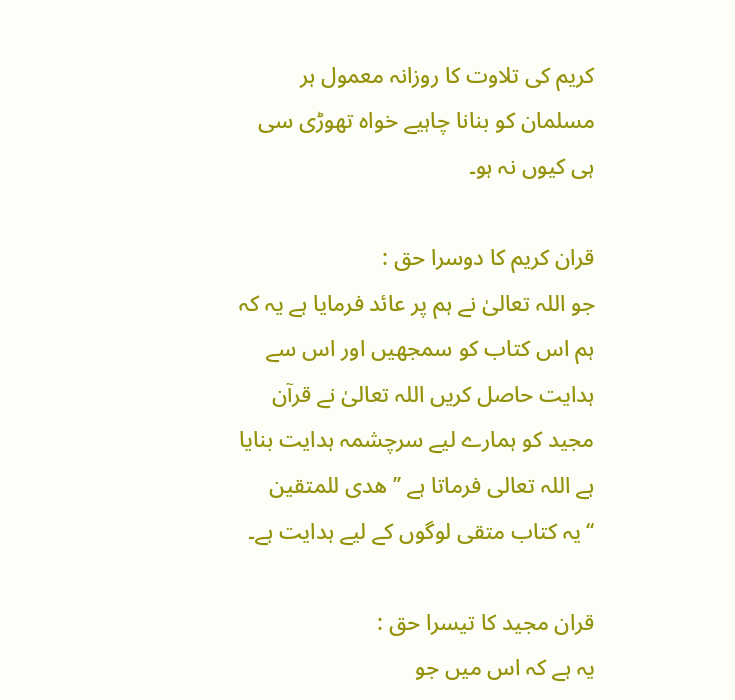کریم کی تلاوت کا روزانہ معمول ہر مسلمان کو بنانا چاہیے خواہ تھوڑی سی ہی کیوں نہ ہو۔

قران کریم کا دوسرا حق :
جو اللہ تعالیٰ نے ہم پر عائد فرمایا ہے یہ کہ ہم اس کتاب کو سمجھیں اور اس سے ہدایت حاصل کریں اللہ تعالیٰ نے قرآن مجید کو ہمارے لیے سرچشمہ ہدایت بنایا ہے اللہ تعالی فرماتا ہے ’’ هدى للمتقين ‘‘یہ کتاب متقی لوگوں کے لیے ہدایت ہے۔

قران مجید کا تیسرا حق :
یہ ہے کہ اس میں جو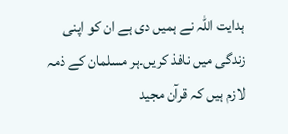ہدایت اللہ نے ہمیں دی ہے ان کو اپنی زندگی میں نافذ کریں۔ہر مسلمان کے ذمہ لازم ہیں کہ قرآن مجید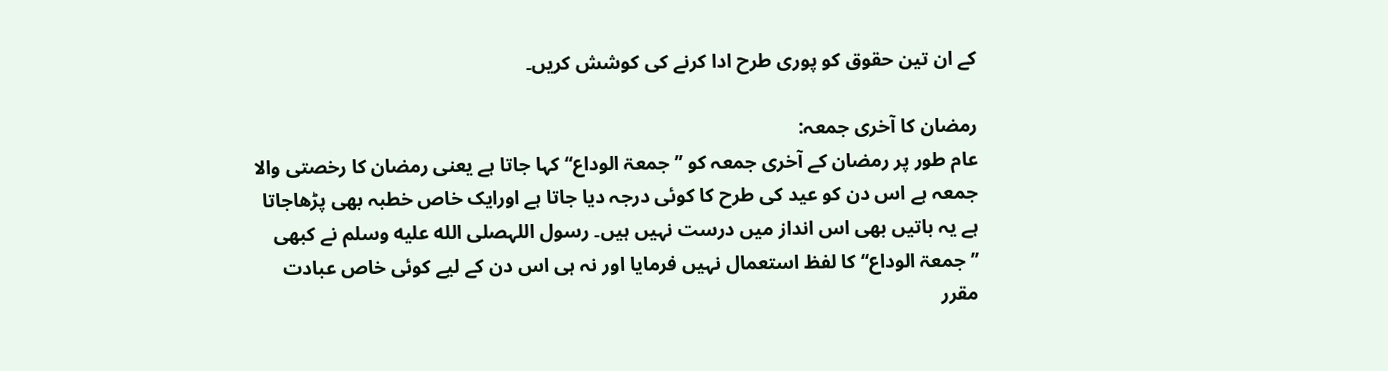کے ان تین حقوق کو پوری طرح ادا کرنے کی کوشش کریں۔

رمضان کا آخری جمعہ:
عام طور پر رمضان کے آخری جمعہ کو ’’جمعۃ الوداع‘‘ کہا جاتا ہے یعنی رمضان کا رخصتی والا جمعہ ہے اس دن کو عید کی طرح کا کوئی درجہ دیا جاتا ہے اورایک خاص خطبہ بھی پڑھاجاتا ہے یہ باتیں بھی اس انداز میں درست نہیں ہیں۔ رسول اللہصلى الله عليه وسلم نے کبھی ’’جمعۃ الوداع‘‘ کا لفظ استعمال نہیں فرمایا اور نہ ہی اس دن کے لیے کوئی خاص عبادت مقرر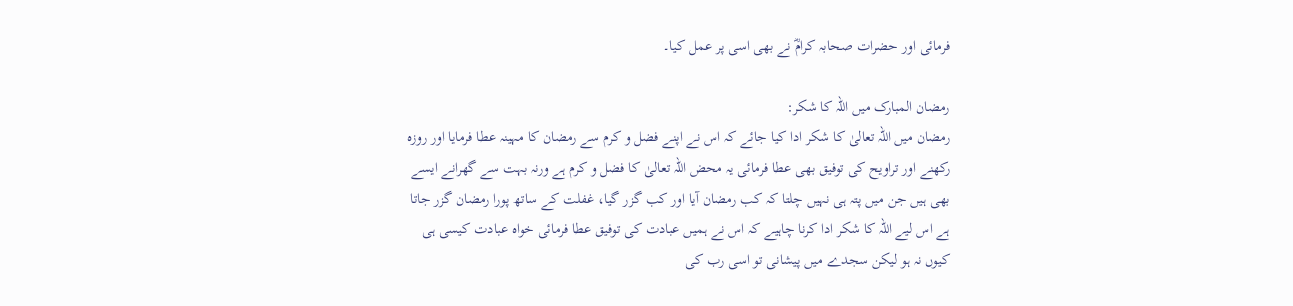فرمائی اور حضرات صحابہ کرامؓ نے بھی اسی پر عمل کیا۔

رمضان المبارک میں اللہ کا شکر:
رمضان میں اللہ تعالیٰ کا شکر ادا کیا جائے کہ اس نے اپنے فضل و کرم سے رمضان کا مہینہ عطا فرمایا اور روزہ رکھنے اور تراویح کی توفیق بھی عطا فرمائی یہ محض اللہ تعالیٰ کا فضل و کرم ہے ورنہ بہت سے گھرانے ایسے بھی ہیں جن میں پتہ ہی نہیں چلتا کہ کب رمضان آیا اور کب گزر گیا، غفلت کے ساتھ پورا رمضان گزر جاتا ہے اس لیے اللہ کا شکر ادا کرنا چاہیے کہ اس نے ہمیں عبادت کی توفیق عطا فرمائی خواہ عبادت کیسی ہی کیوں نہ ہو لیکن سجدے میں پیشانی تو اسی رب کی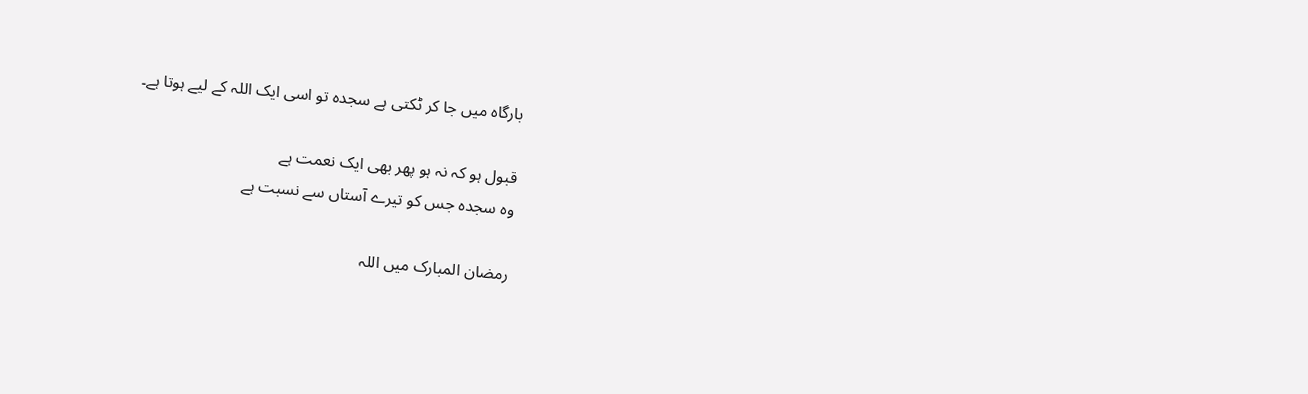بارگاہ میں جا کر ٹکتی ہے سجدہ تو اسی ایک اللہ کے لیے ہوتا ہے۔

قبول ہو کہ نہ ہو پھر بھی ایک نعمت ہے
وہ سجدہ جس کو تیرے آستاں سے نسبت ہے

رمضان المبارک میں اللہ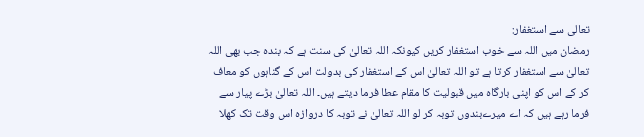تعالی سے استغفار:
رمضان میں اللہ سے خوب استغفار کریں کیونکہ اللہ تعالیٰ کی سنت ہے کہ بندہ جب بھی اللہ تعالیٰ سے استغفار کرتا ہے تو اللہ تعالیٰ اس کے استغفار کی بدولت اس کے گناہوں کو معاف کر کے اس کو اپنی بارگاہ میں قبولیت کا مقام عطا فرما دیتے ہیں۔ اللہ تعالیٰ بڑے پیار سے فرما رہے ہیں کہ اے میرےبندوں توبہ کر لو اللہ تعالیٰ نے توبہ کا دروازہ اس وقت تک کھلا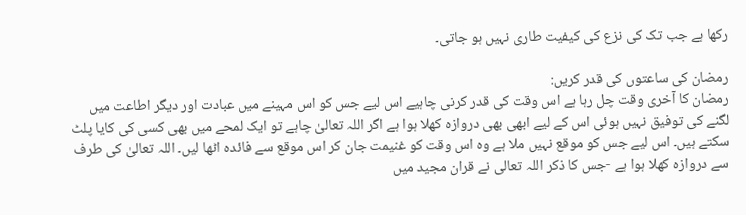رکھا ہے جب تک کی نزع کی کیفیت طاری نہیں ہو جاتی۔

رمضان کی ساعتوں کی قدر کریں:
رمضان کا آخری وقت چل رہا ہے اس وقت کی قدر کرنی چاہیے اس لیے جس کو اس مہینے میں عبادت اور دیگر اطاعت میں لگنے کی توفیق نہیں ہوئی اس کے لیے ابھی بھی دروازہ کھلا ہوا ہے اگر اللہ تعالیٰ چاہے تو ایک لمحے میں بھی کسی کی کایا پلٹ سکتے ہیں۔ اس لیے جس کو موقع نہیں ملا ہے وہ اس وقت کو غنیمت جان کر اس موقع سے فائدہ اٹھا لیں۔ اللہ تعالیٰ کی طرف سے دروازہ کھلا ہوا ہے -جس کا ذکر اللہ تعالی نے قران مجید میں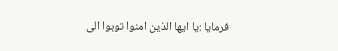فرمایا :يا ايها الذين امنوا توبوا الى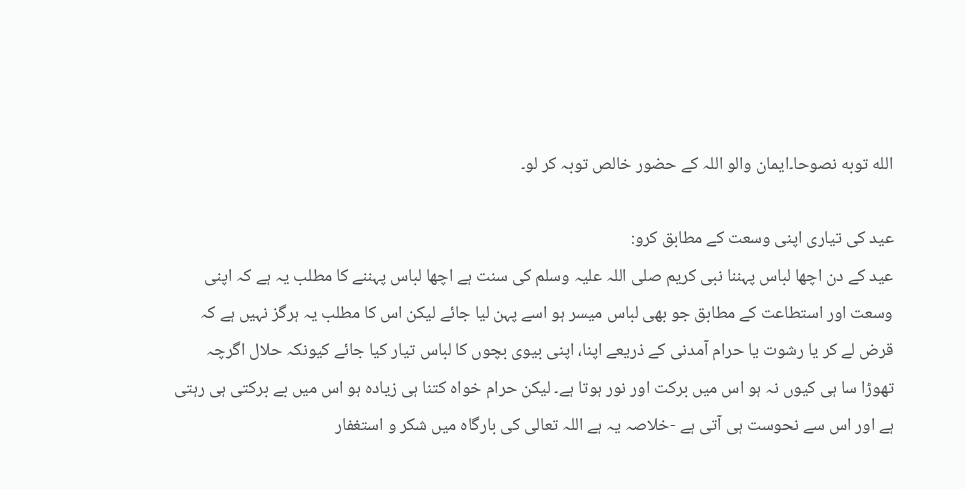الله توبه نصوحا۔ایمان والو اللہ کے حضور خالص توبہ کر لو۔

عید کی تیاری اپنی وسعت کے مطابق کرو:
عید کے دن اچھا لباس پہننا نبی کریم صلی اللہ علیہ وسلم کی سنت ہے اچھا لباس پہننے کا مطلب یہ ہے کہ اپنی وسعت اور استطاعت کے مطابق جو بھی لباس میسر ہو اسے پہن لیا جائے لیکن اس کا مطلب یہ ہرگز نہیں ہے کہ قرض لے کر یا رشوت یا حرام آمدنی کے ذریعے اپنا، اپنی بیوی بچوں کا لباس تیار کیا جائے کیونکہ حلال اگرچہ تھوڑا سا ہی کیوں نہ ہو اس میں برکت اور نور ہوتا ہے۔ لیکن حرام خواہ کتنا ہی زیادہ ہو اس میں بے برکتی ہی رہتی ہے اور اس سے نحوست ہی آتی ہے -خلاصہ یہ ہے اللہ تعالی کی بارگاہ میں شکر و استغفار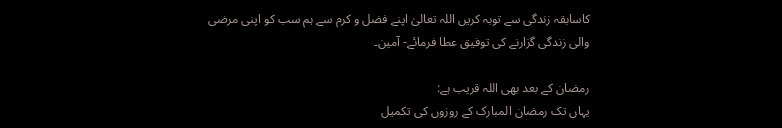کاسابقہ زندگی سے توبہ کریں اللہ تعالیٰ اپنے فضل و کرم سے ہم سب کو اپنی مرضی والی زندگی گزارنے کی توفیق عطا فرمائے- آمین۔

رمضان کے بعد بھی اللہ قریب ہے:
یہاں تک رمضان المبارک کے روزوں کی تکمیل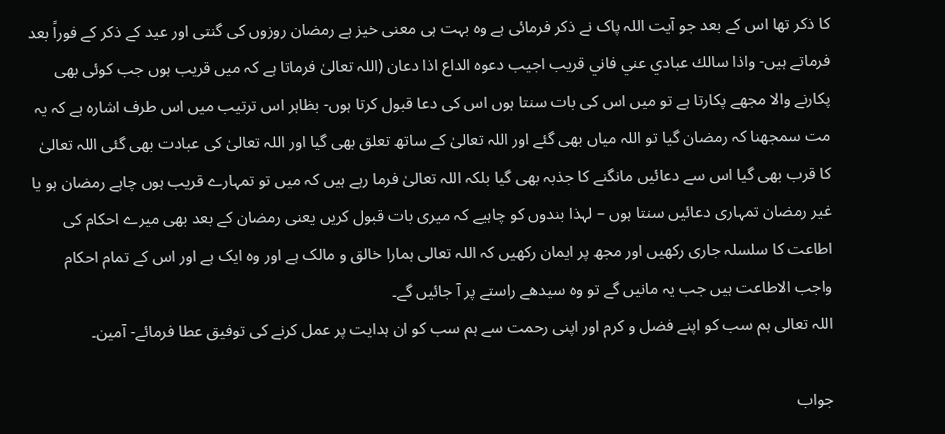کا ذکر تھا اس کے بعد جو آیت اللہ پاک نے ذکر فرمائی ہے وہ بہت ہی معنی خیز ہے رمضان روزوں کی گنتی اور عید کے ذکر کے فوراً بعد فرماتے ہیں- واذا سالك عبادي عني فاني قريب اجيب دعوه الداع اذا دعان (اللہ تعالیٰ فرماتا ہے کہ میں قریب ہوں جب کوئی بھی پکارنے والا مجھے پکارتا ہے تو میں اس کی بات سنتا ہوں اس کی دعا قبول کرتا ہوں- بظاہر اس ترتیب میں اس طرف اشارہ ہے کہ یہ مت سمجھنا کہ رمضان گیا تو اللہ میاں بھی گئے اور اللہ تعالیٰ کے ساتھ تعلق بھی گیا اور اللہ تعالیٰ کی عبادت بھی گئی اللہ تعالیٰ کا قرب بھی گیا اس سے دعائیں مانگنے کا جذبہ بھی گیا بلکہ اللہ تعالیٰ فرما رہے ہیں کہ میں تو تمہارے قریب ہوں چاہے رمضان ہو یا غیر رمضان تمہاری دعائیں سنتا ہوں – لہذا بندوں کو چاہیے کہ میری بات قبول کریں یعنی رمضان کے بعد بھی میرے احکام کی اطاعت کا سلسلہ جاری رکھیں اور مجھ پر ایمان رکھیں کہ اللہ تعالی ہمارا خالق و مالک ہے اور وہ ایک ہے اور اس کے تمام احکام واجب الاطاعت ہیں جب یہ مانیں گے تو وہ سیدھے راستے پر آ جائیں گے۔
اللہ تعالی ہم سب کو اپنے فضل و کرم اور اپنی رحمت سے ہم سب کو ان ہدایت پر عمل کرنے کی توفیق عطا فرمائے- آمین۔

جواب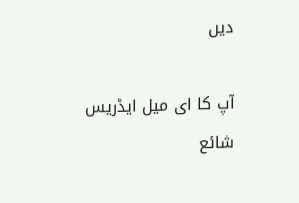دیں

آپ کا ای میل ایڈریس شائع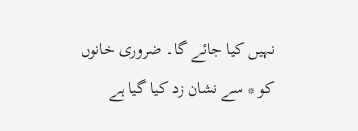نہیں کیا جائے گا۔ ضروری خانوں کو * سے نشان زد کیا گیا ہے